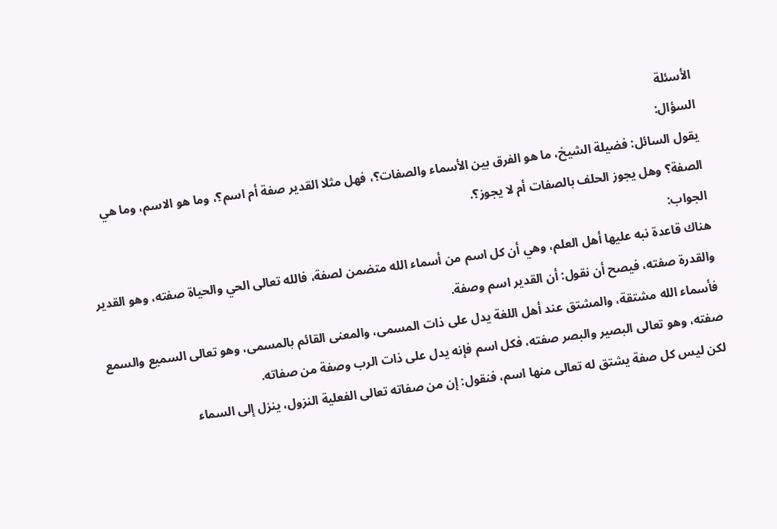الأسئلة
السؤال:
يقول السائل: فضيلة الشيخ، ما هو الفرق بين الأسماء والصفات؟، فهل مثلا القدير صفة أم اسم؟، وما هو الاسم، وما هي الصفة؟ وهل يجوز الحلف بالصفات أم لا يجوز؟.
الجواب:
هناك قاعدة نبه عليها أهل العلم، وهي أن كل اسم من أسماء الله متضمن لصفة، فالله تعالى الحي والحياة صفته، وهو القدير والقدرة صفته، فيصح أن نقول: أن القدير اسم وصفة.
فأسماء الله مشتقة، والمشتق عند أهل اللغة يدل على ذات المسمى، والمعنى القائم بالمسمى، وهو تعالى السميع والسمع صفته، وهو تعالى البصير والبصر صفته، فكل اسم فإنه يدل على ذات الرب وصفة من صفاته.
لكن ليس كل صفة يشتق له تعالى منها اسم، فنقول: إن من صفاته تعالى الفعلية النزول، ينزل إلى السماء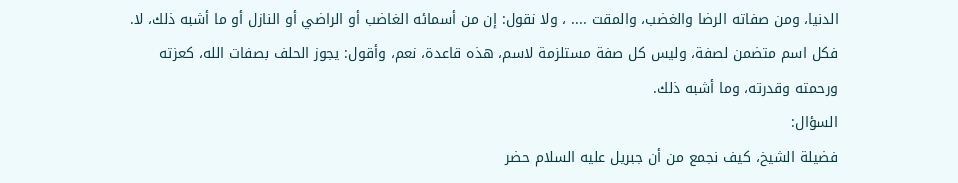الدنيا، ومن صفاته الرضا والغضب، والمقت .... ، ولا نقول: إن من أسمائه الغاضب أو الراضي أو النازل أو ما أشبه ذلك، لا.
فكل اسم متضمن لصفة، وليس كل صفة مستلزمة لاسم، هذه قاعدة، نعم، وأقول: يجوز الحلف بصفات الله، كعزته ورحمته وقدرته، وما أشبه ذلك.
السؤال:
فضيلة الشيخ، كيف نجمع من أن جبريل عليه السلام حضر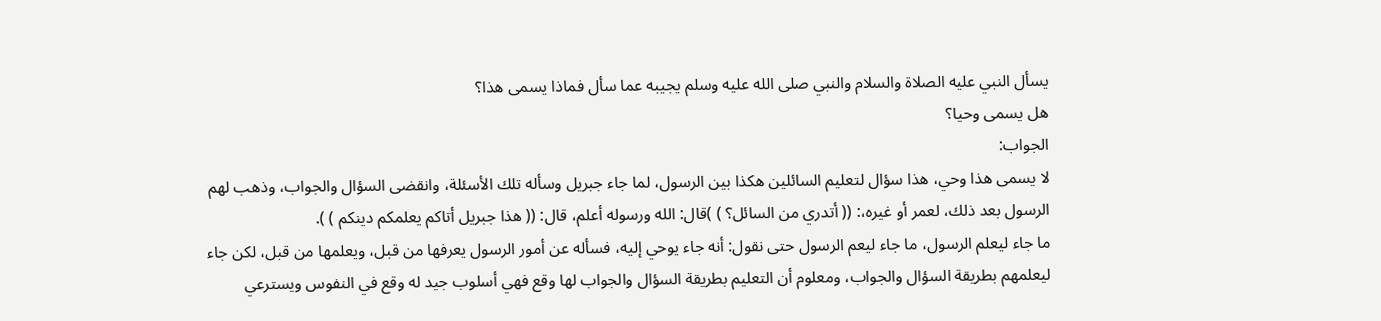يسأل النبي عليه الصلاة والسلام والنبي صلى الله عليه وسلم يجيبه عما سأل فماذا يسمى هذا؟
هل يسمى وحيا؟
الجواب:
لا يسمى هذا وحي، هذا سؤال لتعليم السائلين هكذا بين الرسول، لما جاء جبريل وسأله تلك الأسئلة، وانقضى السؤال والجواب، وذهب لهم الرسول بعد ذلك، لعمر أو غيره،: (( أتدري من السائل؟ ) )قال: الله ورسوله أعلم، قال: (( هذا جبريل أتاكم يعلمكم دينكم ) ).
ما جاء ليعلم الرسول، ما جاء ليعم الرسول حتى نقول: أنه جاء يوحي إليه، فسأله عن أمور الرسول يعرفها من قبل، ويعلمها من قبل، لكن جاء ليعلمهم بطريقة السؤال والجواب، ومعلوم أن التعليم بطريقة السؤال والجواب لها وقع فهي أسلوب جيد له وقع في النفوس ويسترعي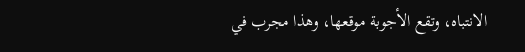الانتباه، وتقع الأجوبة موقعها، وهذا مجرب في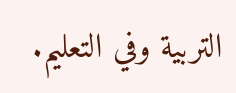التربية وفي التعليم.